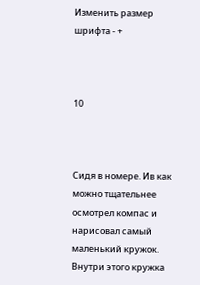Изменить размер шрифта - +



10



Сидя в номере. Ив как можно тщательнее осмотрел компас и нарисовал самый маленький кружок. Внутри этого кружка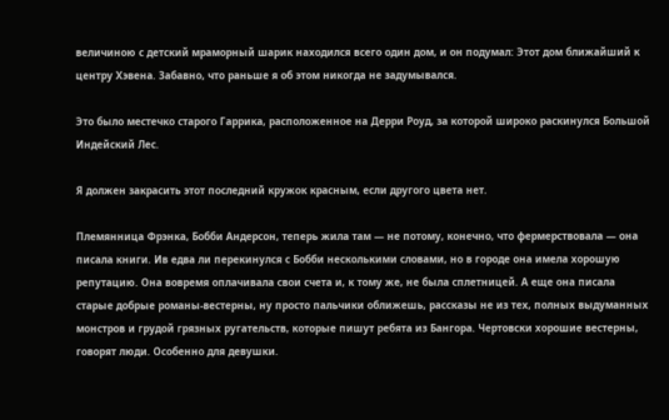величиною с детский мраморный шарик находился всего один дом, и он подумал: Этот дом ближайший к центру Хэвена. Забавно, что раньше я об этом никогда не задумывался.

Это было местечко старого Гаррика, расположенное на Дерри Роуд, за которой широко раскинулся Большой Индейский Лес.

Я должен закрасить этот последний кружок красным, если другого цвета нет.

Племянница Фрэнка, Бобби Андерсон, теперь жила там — не потому, конечно, что фермерствовала — она писала книги. Ив едва ли перекинулся с Бобби несколькими словами, но в городе она имела хорошую репутацию. Она вовремя оплачивала свои счета и, к тому же, не была сплетницей. А еще она писала старые добрые романы-вестерны, ну просто пальчики оближешь, рассказы не из тех, полных выдуманных монстров и грудой грязных ругательств, которые пишут ребята из Бангора. Чертовски хорошие вестерны, говорят люди. Особенно для девушки.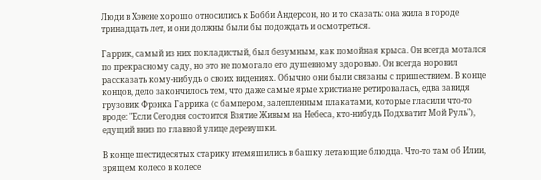Люди в Хэвене хорошо относились к Бобби Андерсон, но и то сказать: она жила в городе тринадцать лет, и они должны были бы подождать и осмотреться.

Гаррик, самый из них покладистый, был безумным, как помойная крыса. Он всегда мотался по прекрасному саду, но это не помогало его душевному здоровью. Он всегда норовил рассказать кому-нибудь о своих видениях. Обычно они были связаны с пришествием. В конце концов, дело закончилось тем, что даже самые ярые христиане ретировалась, едва завидя грузовик Фрэнка Гаррика (с бампером, залепленным плакатами, которые гласили что-то вроде: "Если Сегодня состоится Взятие Живым на Небеса, кто-нибудь Подхватит Мой Руль"), едущий вниз по главной улице деревушки.

В конце шестидесятых старику втемяшились в башку летающие блюдца. Что-то там об Илии, зрящем колесо в колесе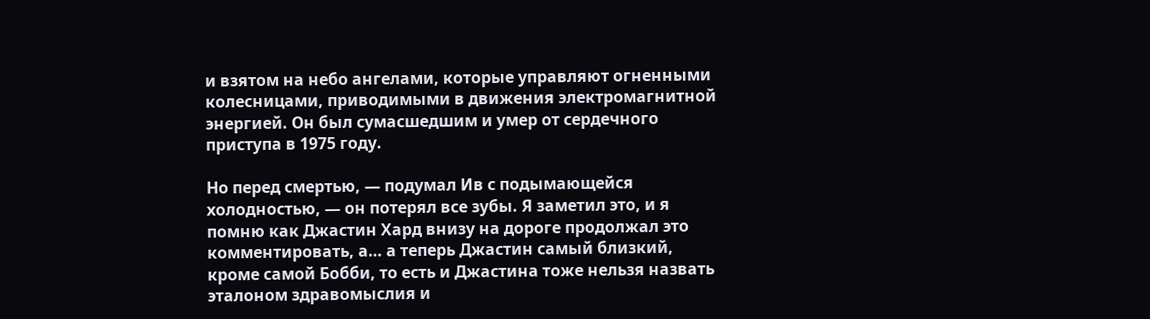и взятом на небо ангелами, которые управляют огненными колесницами, приводимыми в движения электромагнитной энергией. Он был сумасшедшим и умер от сердечного приступа в 1975 году.

Но перед смертью, — подумал Ив с подымающейся холодностью, — он потерял все зубы. Я заметил это, и я помню как Джастин Хард внизу на дороге продолжал это комментировать, а… а теперь Джастин самый близкий, кроме самой Бобби, то есть и Джастина тоже нельзя назвать эталоном здравомыслия и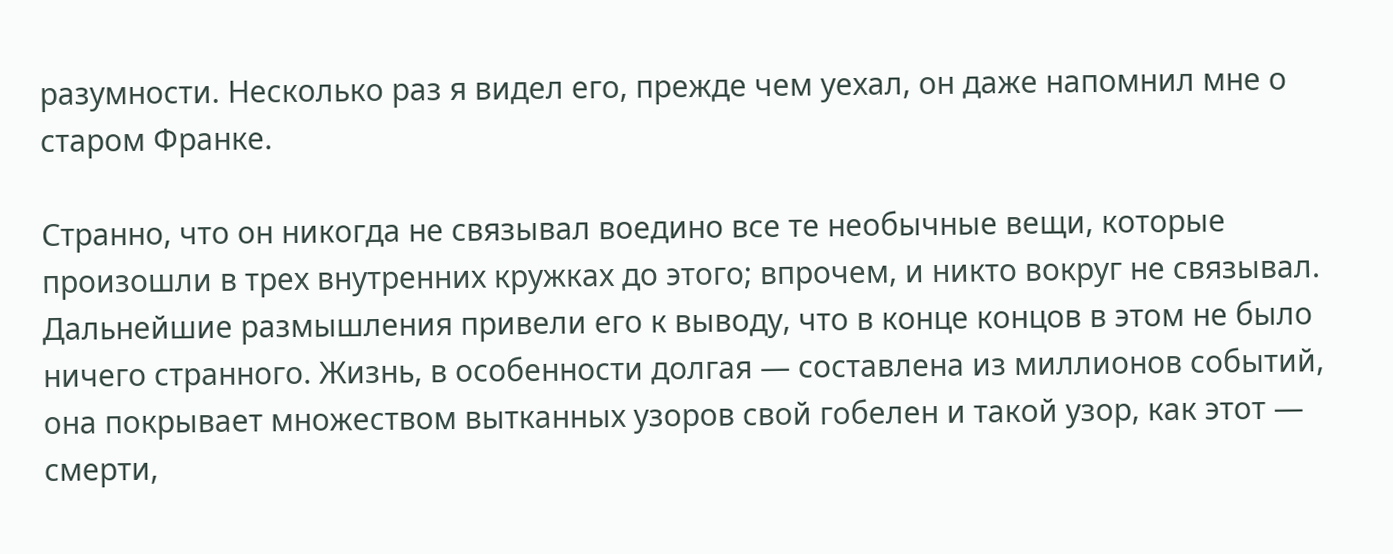разумности. Несколько раз я видел его, прежде чем уехал, он даже напомнил мне о старом Франке.

Странно, что он никогда не связывал воедино все те необычные вещи, которые произошли в трех внутренних кружках до этого; впрочем, и никто вокруг не связывал. Дальнейшие размышления привели его к выводу, что в конце концов в этом не было ничего странного. Жизнь, в особенности долгая — составлена из миллионов событий, она покрывает множеством вытканных узоров свой гобелен и такой узор, как этот — смерти,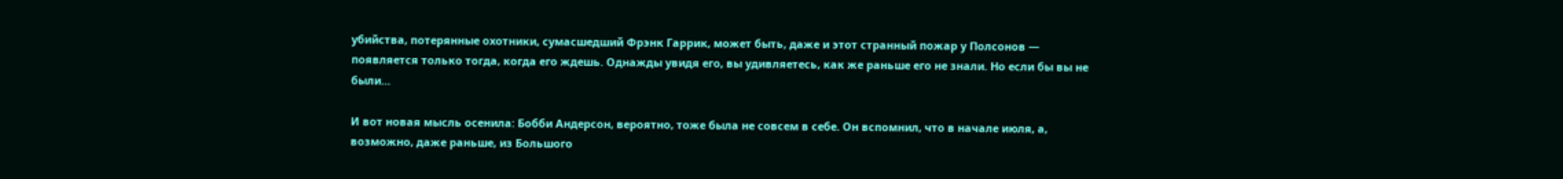убийства, потерянные охотники, сумасшедший Фрэнк Гаррик, может быть, даже и этот странный пожар у Полсонов — появляется только тогда, когда его ждешь. Однажды увидя его, вы удивляетесь, как же раньше его не знали. Но если бы вы не были…

И вот новая мысль осенила: Бобби Андерсон, вероятно, тоже была не совсем в себе. Он вспомнил, что в начале июля, а, возможно, даже раньше, из Большого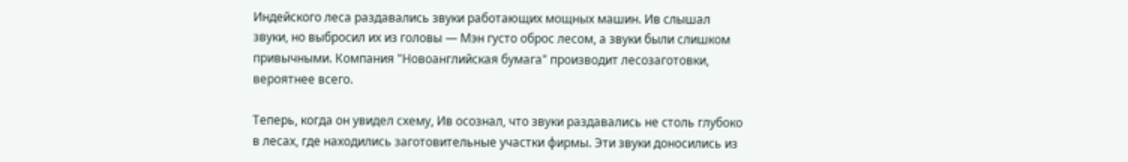Индейского леса раздавались звуки работающих мощных машин. Ив слышал звуки, но выбросил их из головы — Мэн густо оброс лесом, а звуки были слишком привычными. Компания "Новоанглийская бумага" производит лесозаготовки, вероятнее всего.

Теперь, когда он увидел схему, Ив осознал, что звуки раздавались не столь глубоко в лесах, где находились заготовительные участки фирмы. Эти звуки доносились из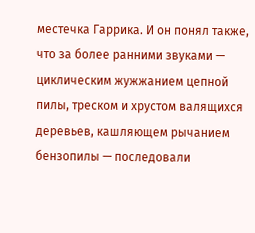местечка Гаррика. И он понял также, что за более ранними звуками — циклическим жужжанием цепной пилы, треском и хрустом валящихся деревьев, кашляющем рычанием бензопилы — последовали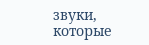звуки, которые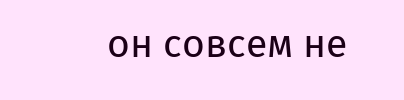он совсем не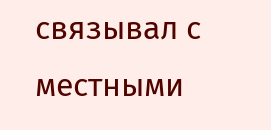связывал с местными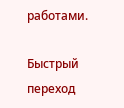работами.

Быстрый переход